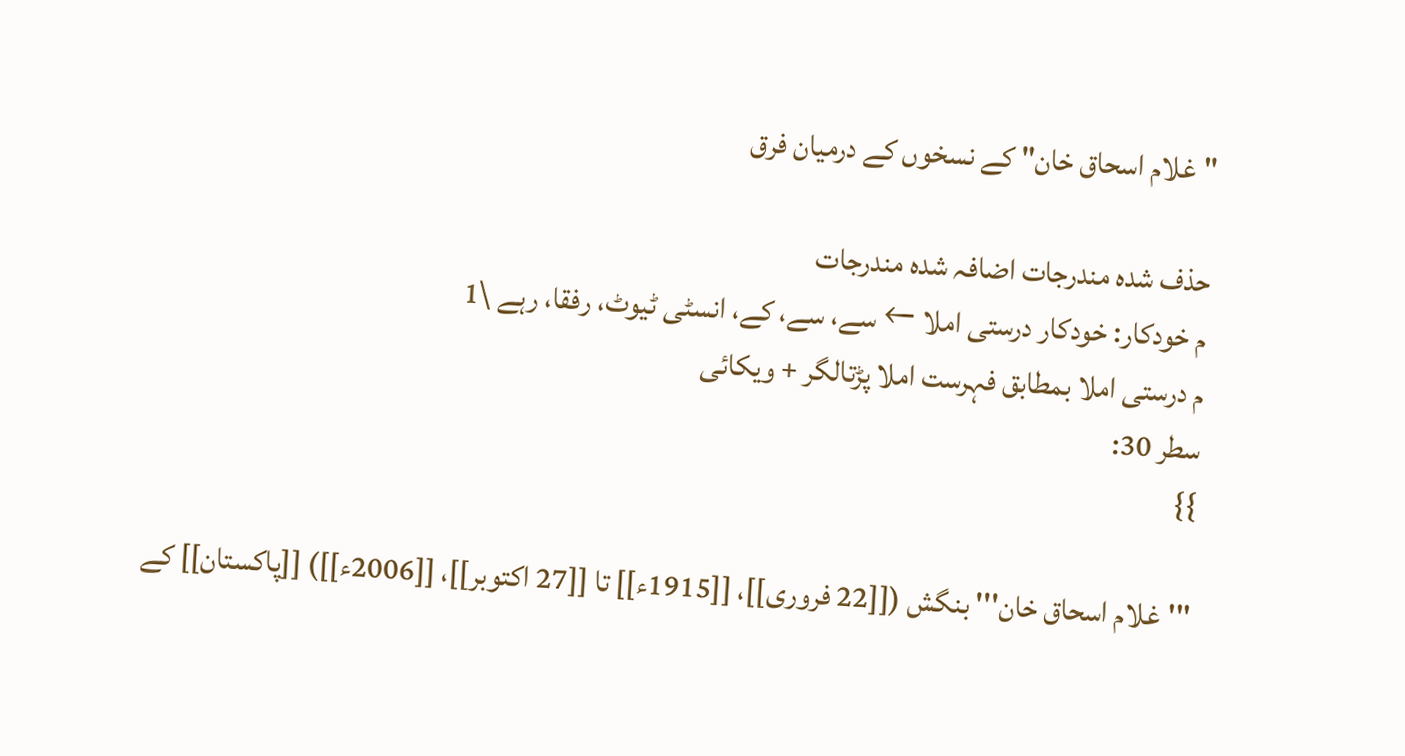"غلام اسحاق خان" کے نسخوں کے درمیان فرق

حذف شدہ مندرجات اضافہ شدہ مندرجات
م خودکار: خودکار درستی املا ← سے، سے، کے، انسٹی ٹیوٹ، رفقا، رہے \1
م درستی املا بمطابق فہرست املا پڑتالگر + ویکائی
سطر 30:
}}

'''غلام اسحاق خان''' بنگش ([[22 فروری]]، [[1915ء]] تا [[27 اکتوبر]]، [[2006ء]]) [[پاکستان]] کے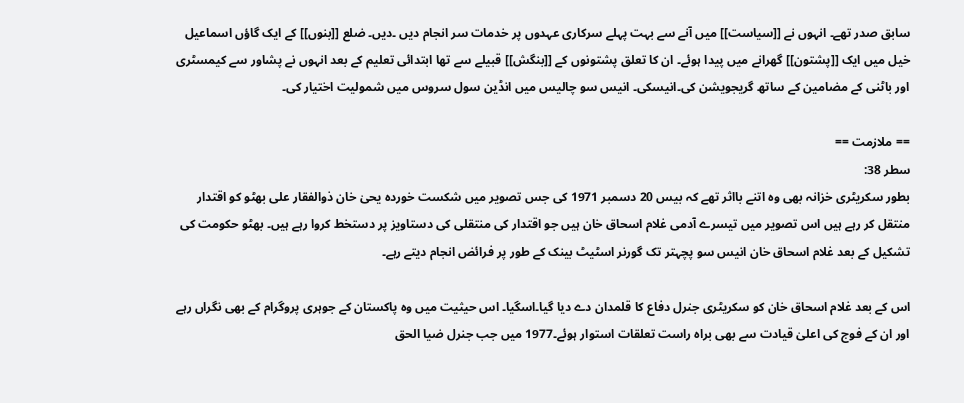سابق صدر تھے۔ انہوں نے [[سیاست]] میں آنے سے بہت پہلے سرکاری عہدوں پر خدمات سر انجام دیں ۔دیں۔ ضلع [[بنوں]] کے ایک گاؤں اسماعیل خیل میں ایک [[پشتون]] گھرانے میں پیدا ہوئے۔ ان کا تعلق پشتونوں کے [[بنگش]] قبیلے سے تھا ابتدائی تعلیم کے بعد انہوں نے پشاور سے کیمسٹری اور باٹنی کے مضامین کے ساتھ گریجویشن کی۔انیسکی۔ انیس سو چالیس میں انڈین سول سروس میں شمولیت اختیار کی۔

== ملازمت ==
سطر 38:
بطور سکریٹری خزانہ بھی وہ اتنے بااثر تھے کہ بیس 20 دسمبر 1971 کی جس تصویر میں شکست خوردہ یحیٰ خان ذوالفقار علی بھٹو کو اقتدار منتقل کر رہے ہیں اس تصویر میں تیسرے آدمی غلام اسحاق خان ہیں جو اقتدار کی منتقلی کی دستاویز پر دستخط کروا رہے ہیں۔ بھٹو حکومت کی تشکیل کے بعد غلام اسحاق خان انیس سو پچہتر تک گورنر اسٹیٹ بینک کے طور پر فرائض انجام دیتے رہے۔

اس کے بعد غلام اسحاق خان کو سکریٹری جنرل دفاع کا قلمدان دے دیا گیا۔اسگیا۔ اس حیثیت میں وہ پاکستان کے جوہری پروگرام کے بھی نگراں رہے اور ان کے فوج کی اعلیٰ قیادت سے بھی براہ راست تعلقات استوار ہوئے۔1977 میں جب جنرل ضیا الحق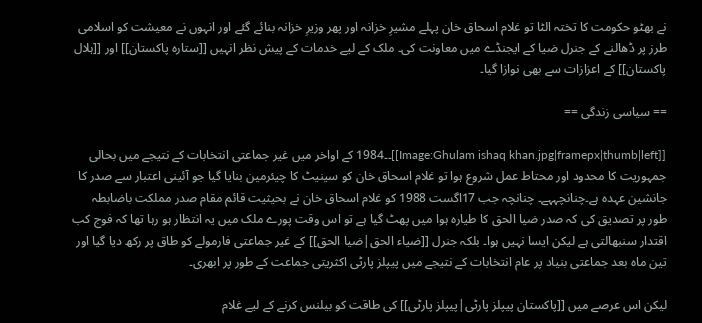نے بھٹو حکومت کا تختہ الٹا تو غلام اسحاق خان پہلے مشیرِ خزانہ اور پھر وزیرِ خزانہ بنائے گئے اور انہوں نے معیشت کو اسلامی طرز پر ڈھالنے کے جنرل ضیا کے ایجنڈے میں معاونت کی۔ ملک کے لیے خدمات کے پیش نظر انہیں [[ستارہ پاکستان]] اور [[ہلال پاکستان]] کے اعزازات سے بھی نوازا گیا۔

== سیاسی زندگی ==

[[Image:Ghulam ishaq khan.jpg|framepx|thumb|left]]۔۔1984 کے اواخر میں غیر جماعتی انتخابات کے نتیجے میں بحالی جمہوریت کا محدود اور محتاط عمل شروع ہوا تو غلام اسحاق خان کو سینیٹ کا چیئرمین بنایا گیا جو آئینی اعتبار سے صدر کا جانشین عہدہ ہے۔چنانچہہے۔ چنانچہ جب 17اگست 1988 کو غلام اسحاق خان نے بحیثیت قائم مقام صدر مملکت باضابطہ طور پر تصدیق کی کہ صدر ضیا الحق کا طیارہ ہوا میں پھٹ گیا ہے تو اس وقت پورے ملک میں یہ انتظار ہو رہا تھا کہ فوج کب اقتدار سنبھالتی ہے لیکن ایسا نہیں ہوا۔ بلکہ جنرل [[ضیاء الحق|ضیا الحق]] کے غیر جماعتی فارمولے کو طاق پر رکھ دیا گیا اور تین ماہ بعد جماعتی بنیاد پر عام انتخابات کے نتیجے میں پیپلز پارٹی اکثریتی جماعت کے طور پر ابھری۔

لیکن اس عرصے میں [[پاکستان پیپلز پارٹی|پیپلز پارٹی]] کی طاقت کو بیلنس کرنے کے لیے غلام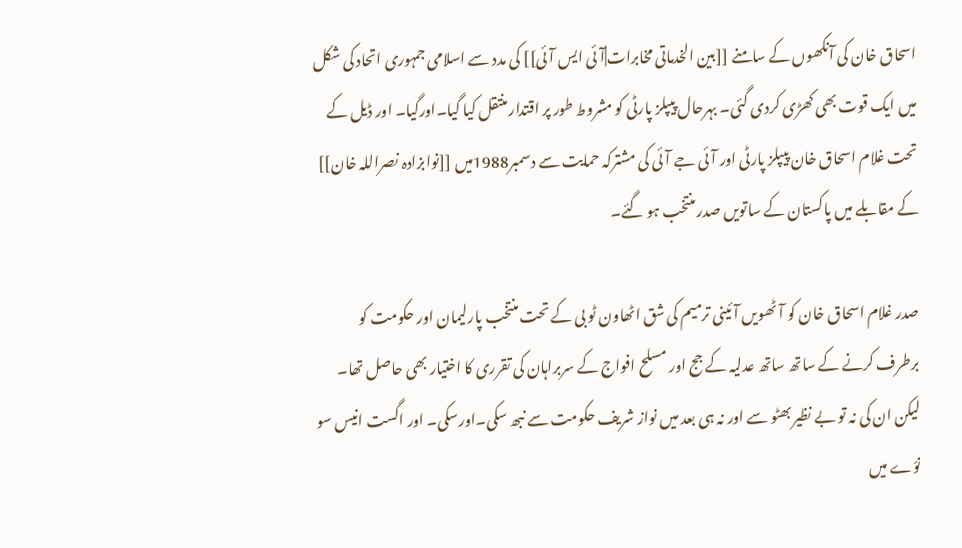اسحاق خان کی آنکھوں کے سامنے [[بین الخدماتی مخابرات|آئی ایس آئی]] کی مدد سے اسلامی جمہوری اتحاد کی شکل میں ایک قوت بھی کھڑی کردی گئی۔ بہرحال پیپلز پارٹی کو مشروط طور پر اقتدار منتقل کیا گیا۔اورگیا۔ اور ڈیل کے تحت غلام اسحاق خان پیپلز پارٹی اور آئی جے آئی کی مشترکہ حمایت سے دسمبر1988میں [[نوابزادہ نصراللہ خان]] کے مقابلے میں پاکستان کے ساتویں صدر منتخب ہو گئے۔

صدر غلام اسحاق خان کو آٹھویں آئینی ترمیم کی شق اٹھاون ٹو بی کے تحت منتخب پارلیمان اور حکومت کو برطرف کرنے کے ساتھ ساتھ عدلیہ کے جج اور مسلح افواج کے سربراہان کی تقرری کا اختیار بھی حاصل تھا۔ لیکن ان کی نہ تو بے نظیر بھٹو سے اور نہ ہی بعد میں نواز شریف حکومت سے نبھ سکی۔اورسکی۔ اور اگست انیس سو نوّے میں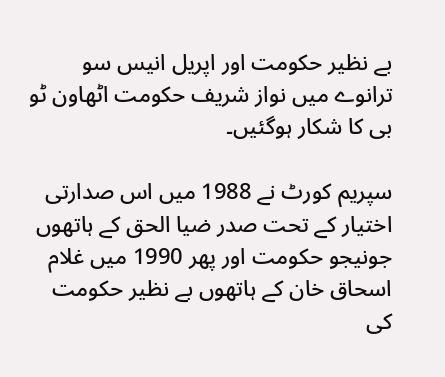بے نظیر حکومت اور اپریل انیس سو ترانوے میں نواز شریف حکومت اٹھاون ٹو بی کا شکار ہوگئیں۔

سپریم کورٹ نے 1988 میں اس صدارتی اختیار کے تحت صدر ضیا الحق کے ہاتھوں جونیجو حکومت اور پھر 1990 میں غلام اسحاق خان کے ہاتھوں بے نظیر حکومت کی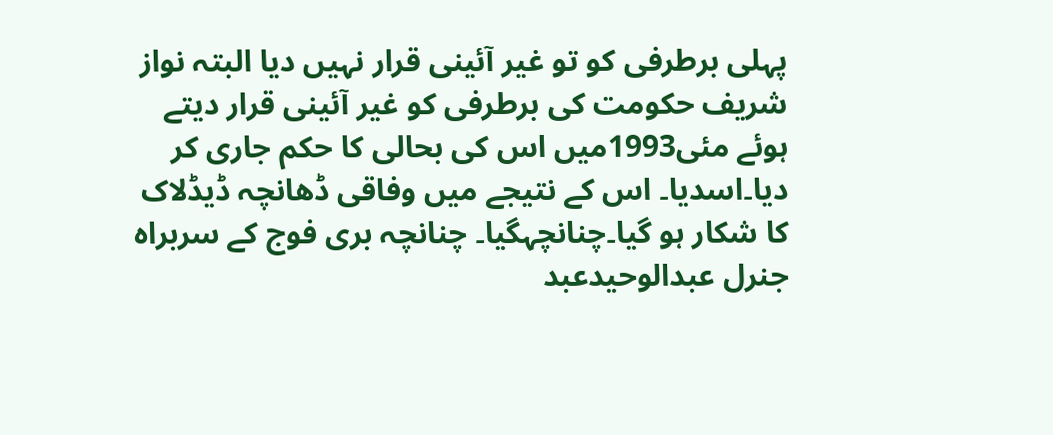پہلی برطرفی کو تو غیر آئینی قرار نہیں دیا البتہ نواز شریف حکومت کی برطرفی کو غیر آئینی قرار دیتے ہوئے مئی1993میں اس کی بحالی کا حکم جاری کر دیا۔اسدیا۔ اس کے نتیجے میں وفاقی ڈھانچہ ڈیڈلاک کا شکار ہو گیا۔چنانچہگیا۔ چنانچہ بری فوج کے سربراہ جنرل عبدالوحیدعبد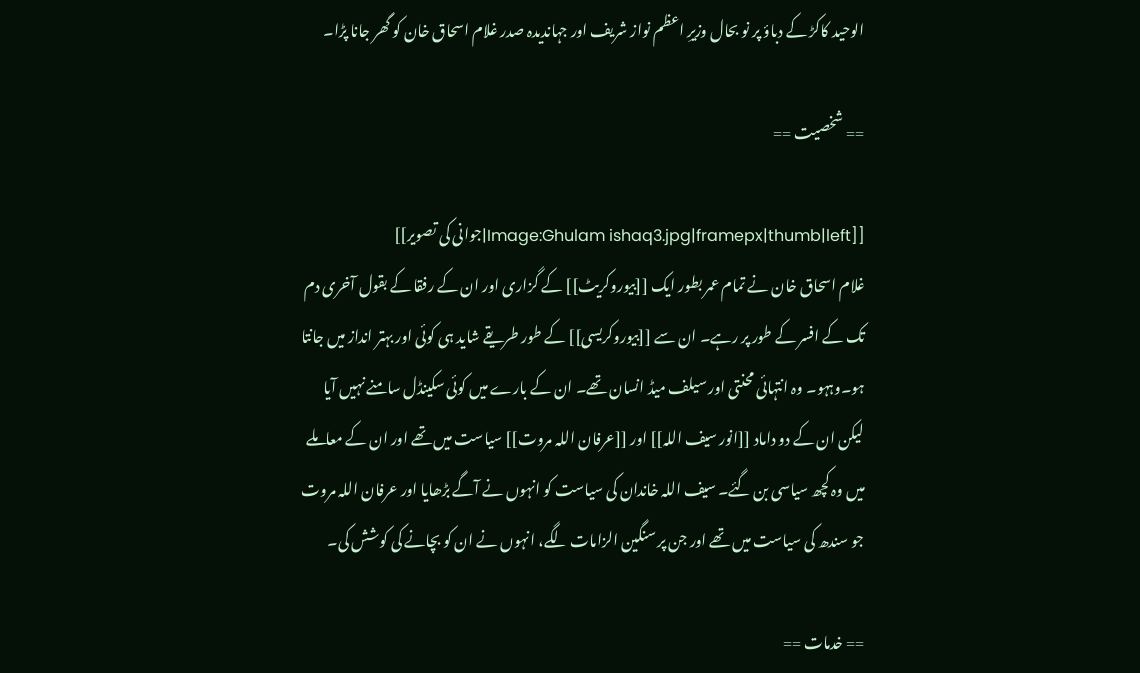الوحید کاکڑ کے دباؤ پر نو بحال وزیرِ اعظم نواز شریف اور جہاندیدہ صدر غلام اسحاق خان کو گھر جانا پڑا۔

== شخصیت ==

[[Image:Ghulam ishaq3.jpg|framepx|thumb|left|جوانی کی تصویر]]
غلام اسحاق خان نے تمام عمر بطور ایک [[بیوروکریٹ]] کے گزاری اور ان کے رفقا کے بقول آخری دم تک کے افسر کے طور پر رہے۔ ان سے [[بیوروکریسی]] کے طور طریقے شاید ہی کوئی اور بہتر انداز میں جانتا ہو۔وہہو۔ وہ انتہائی محنتی اور سیلف میڈ انسان تھے۔ ان کے بارے میں کوئی سکینڈل سامنے نہیں آیا لیکن ان کے دو داماد [[انور سیف اللہ]] اور [[عرفان اللہ مروت]] سیاست میں تھے اور ان کے معاملے میں وہ کچھ سیاسی بن گئے۔ سیف اللہ خاندان کی سیاست کو انہوں نے آگے بڑھایا اور عرفان اللہ مروت جو سندھ کی سیاست میں تھے اور جن پر سنگین الزامات لگے، انہوں نے ان کو بچانے کی کوشش کی۔

== خدمات ==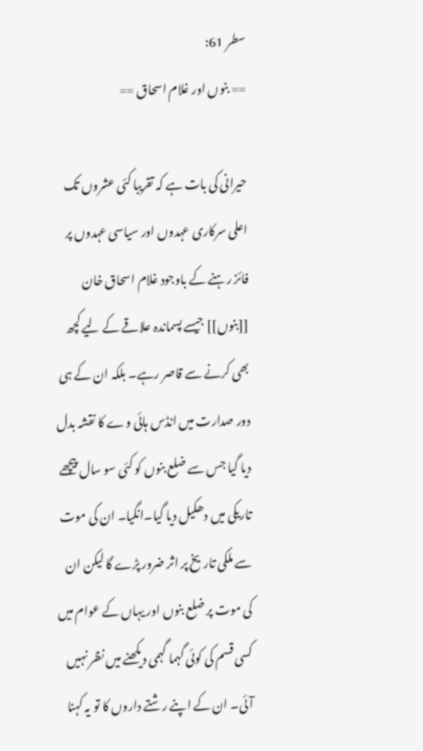سطر 61:
== بنوں اور غلام اسحاق ==

حیرانی کی بات ہے کہ تقریبا کئی عشروں تک اعلی سرکاری عہدوں اور سیاسی عہدوں پر فائز رہنے کے باوجود غلام اسحاق خان [[بنوں]] جیسے پسماندہ علاقے کے لیے کچھ بھی کرنے سے قاصر رہے۔ بلکہ ان کے ہی دور صدارت میں انڈس ہائی وے کا نقشہ بدل دیا گیا جس سے ضلع بنوں کو کئی سو سال پیچھے تاریکی میں دھکیل دیا گیا۔انگیا۔ ان کی موت سے ملکی تاریخ پر اثر ضرور پڑے گا لیکن ان کی موت پر ضلع بنوں اور یہاں کے عوام میں کسی قسم کی کوئی گہما گہمی دیکھنے میں نظر نہیں آئی۔ ان کے اپنے رشتے داروں کا تو یہ کہنا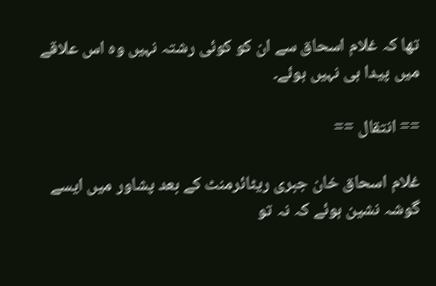تھا کہ غلام اسحاق سے ان کو کوئی رشتہ نہیں وہ اس علاقے میں پیدا ہی نہیں ہوئے۔

== انتقال ==

غلام اسحاق خان جبری ریٹائرمنٹ کے بعد پشاور میں ایسے گوشہ نشین ہوئے کہ نہ تو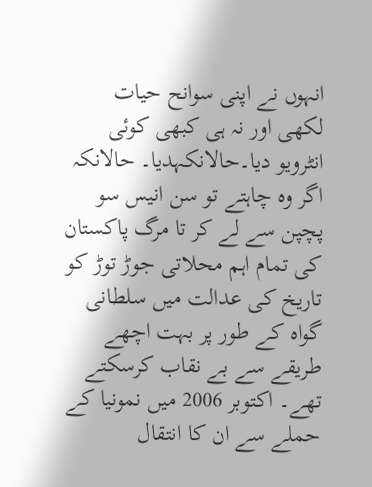انہوں نے اپنی سوانح حیات لکھی اور نہ ہی کبھی کوئی انٹرویو دیا۔حالانکہدیا۔ حالانکہ اگر وہ چاہتے تو سن انیس سو پچپن سے لے کر تا مرگ پاکستان کی تمام اہم محلاتی جوڑ توڑ کو تاریخ کی عدالت میں سلطانی گواہ کے طور پر بہت اچھے طریقے سے بے نقاب کرسکتے تھے۔ اکتوبر 2006 میں نمونیا کے حملے سے ان کا انتقال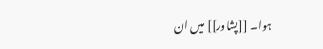ہوا۔ [[پشاور]] میں ان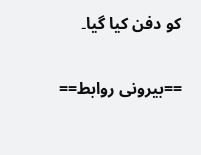کو دفن کیا گیا۔

==بیرونی روابط==